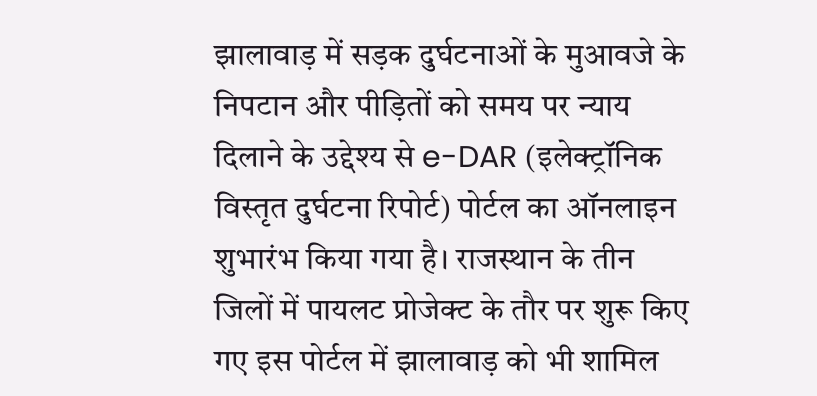झालावाड़ में सड़क दुर्घटनाओं के मुआवजे के निपटान और पीड़ितों को समय पर न्याय दिलाने के उद्देश्य से e-DAR (इलेक्ट्रॉनिक विस्तृत दुर्घटना रिपोर्ट) पोर्टल का ऑनलाइन शुभारंभ किया गया है। राजस्थान के तीन जिलों में पायलट प्रोजेक्ट के तौर पर शुरू किए गए इस पोर्टल में झालावाड़ को भी शामिल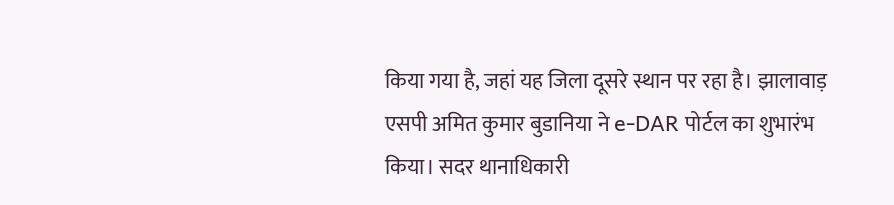किया गया है, जहां यह जिला दूसरे स्थान पर रहा है। झालावाड़ एसपी अमित कुमार बुडानिया ने e-DAR पोर्टल का शुभारंभ किया। सदर थानाधिकारी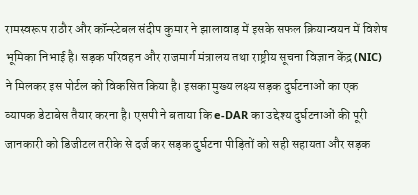रामस्वरूप राठौर और कॉन्स्टेबल संदीप कुमार ने झालावाड़ में इसके सफल क्रियान्वयन में विशेष भूमिका निभाई है। सड़क परिवहन और राजमार्ग मंत्रालय तथा राष्ट्रीय सूचना विज्ञान केंद्र (NIC) ने मिलकर इस पोर्टल को विकसित किया है। इसका मुख्य लक्ष्य सड़क दुर्घटनाओं का एक व्यापक डेटाबेस तैयार करना है। एसपी ने बताया कि e-DAR का उद्देश्य दुर्घटनाओं की पूरी जानकारी को डिजीटल तरीके से दर्ज कर सड़क दुर्घटना पीड़ितों को सही सहायता और सड़क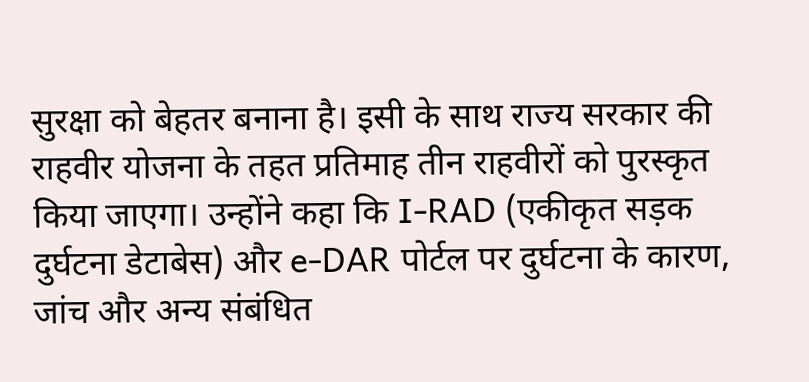सुरक्षा को बेहतर बनाना है। इसी के साथ राज्य सरकार की राहवीर योजना के तहत प्रतिमाह तीन राहवीरों को पुरस्कृत किया जाएगा। उन्होंने कहा कि I-RAD (एकीकृत सड़क दुर्घटना डेटाबेस) और e-DAR पोर्टल पर दुर्घटना के कारण, जांच और अन्य संबंधित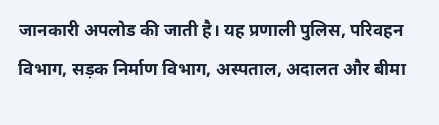जानकारी अपलोड की जाती है। यह प्रणाली पुलिस, परिवहन विभाग, सड़क निर्माण विभाग, अस्पताल, अदालत और बीमा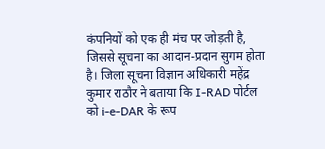कंपनियों को एक ही मंच पर जोड़ती है, जिससे सूचना का आदान-प्रदान सुगम होता है। जिला सूचना विज्ञान अधिकारी महेंद्र कुमार राठौर ने बताया कि I-RAD पोर्टल को i-e-DAR के रूप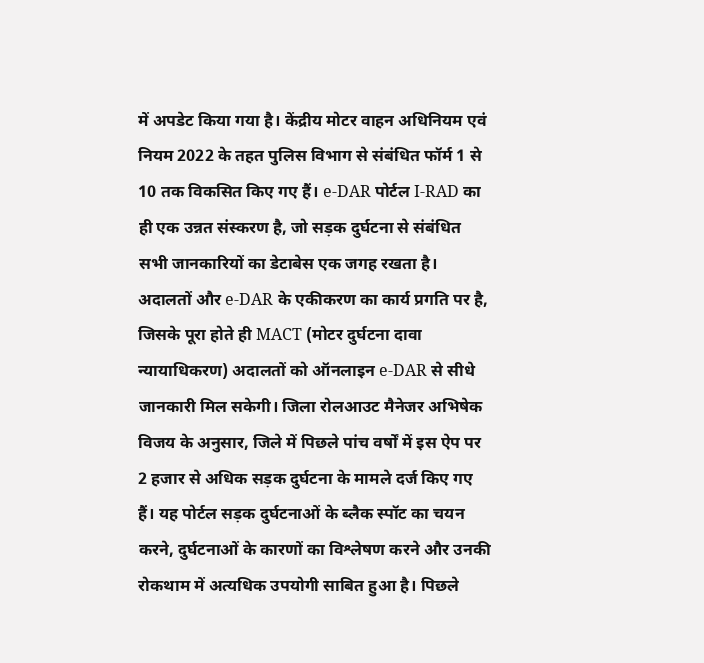में अपडेट किया गया है। केंद्रीय मोटर वाहन अधिनियम एवं नियम 2022 के तहत पुलिस विभाग से संबंधित फॉर्म 1 से 10 तक विकसित किए गए हैं। e-DAR पोर्टल I-RAD का ही एक उन्नत संस्करण है, जो सड़क दुर्घटना से संबंधित सभी जानकारियों का डेटाबेस एक जगह रखता है। अदालतों और e-DAR के एकीकरण का कार्य प्रगति पर है, जिसके पूरा होते ही MACT (मोटर दुर्घटना दावा न्यायाधिकरण) अदालतों को ऑनलाइन e-DAR से सीधे जानकारी मिल सकेगी। जिला रोलआउट मैनेजर अभिषेक विजय के अनुसार, जिले में पिछले पांच वर्षों में इस ऐप पर 2 हजार से अधिक सड़क दुर्घटना के मामले दर्ज किए गए हैं। यह पोर्टल सड़क दुर्घटनाओं के ब्लैक स्पॉट का चयन करने, दुर्घटनाओं के कारणों का विश्लेषण करने और उनकी रोकथाम में अत्यधिक उपयोगी साबित हुआ है। पिछले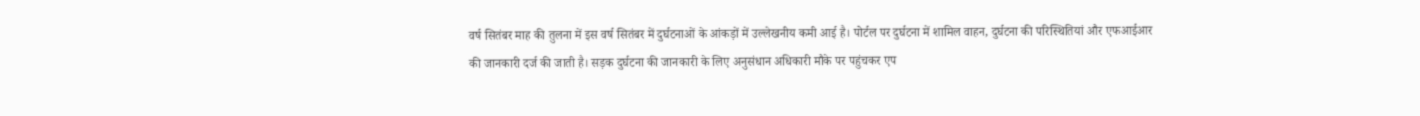वर्ष सितंबर माह की तुलना में इस वर्ष सितंबर में दुर्घटनाओं के आंकड़ों में उल्लेखनीय कमी आई है। पोर्टल पर दुर्घटना में शामिल वाहन, दुर्घटना की परिस्थितियां और एफआईआर की जानकारी दर्ज की जाती है। सड़क दुर्घटना की जानकारी के लिए अनुसंधान अधिकारी मौके पर पहुंचकर एप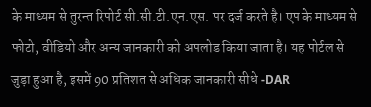के माध्यम से तुरन्त रिपोर्ट सी.सी.टी.एन.एस. पर दर्ज करते है। एप के माध्यम से फोटो, वीडियो और अन्य जानकारी को अपलोड किया जाता है। यह पोर्टल से जुड़ा हुआ है, इसमें 90 प्रतिशत से अधिक जानकारी सीधे -DAR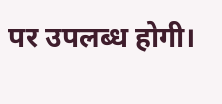पर उपलब्ध होगी।